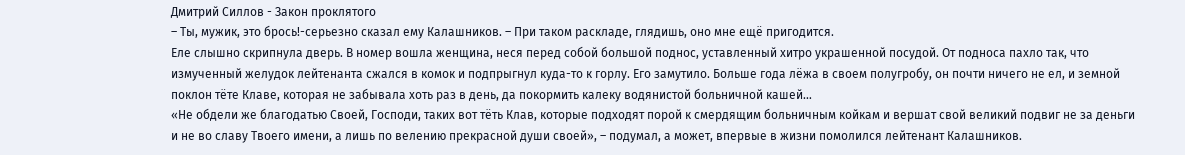Дмитрий Силлов - Закон проклятого
– Ты, мужик, это брось!-серьезно сказал ему Калашников. – При таком раскладе, глядишь, оно мне ещё пригодится.
Еле слышно скрипнула дверь. В номер вошла женщина, неся перед собой большой поднос, уставленный хитро украшенной посудой. От подноса пахло так, что измученный желудок лейтенанта сжался в комок и подпрыгнул куда-то к горлу. Его замутило. Больше года лёжа в своем полугробу, он почти ничего не ел, и земной поклон тёте Клаве, которая не забывала хоть раз в день, да покормить калеку водянистой больничной кашей…
«Не обдели же благодатью Своей, Господи, таких вот тёть Клав, которые подходят порой к смердящим больничным койкам и вершат свой великий подвиг не за деньги и не во славу Твоего имени, а лишь по велению прекрасной души своей», – подумал, а может, впервые в жизни помолился лейтенант Калашников.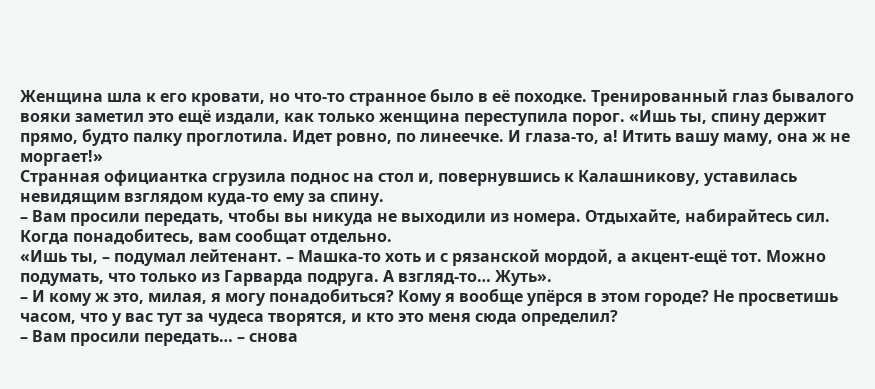Женщина шла к его кровати, но что-то странное было в её походке. Тренированный глаз бывалого вояки заметил это ещё издали, как только женщина переступила порог. «Ишь ты, спину держит прямо, будто палку проглотила. Идет ровно, по линеечке. И глаза-то, а! Итить вашу маму, она ж не моргает!»
Странная официантка сгрузила поднос на стол и, повернувшись к Калашникову, уставилась невидящим взглядом куда-то ему за спину.
– Вам просили передать, чтобы вы никуда не выходили из номера. Отдыхайте, набирайтесь сил. Когда понадобитесь, вам сообщат отдельно.
«Ишь ты, – подумал лейтенант. – Машка-то хоть и с рязанской мордой, а акцент-ещё тот. Можно подумать, что только из Гарварда подруга. А взгляд-то… Жуть».
– И кому ж это, милая, я могу понадобиться? Кому я вообще упёрся в этом городе? Не просветишь часом, что у вас тут за чудеса творятся, и кто это меня сюда определил?
– Вам просили передать… – снова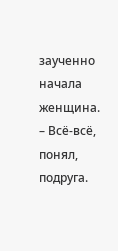заученно начала женщина.
– Всё-всё, понял, подруга.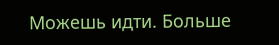Можешь идти. Больше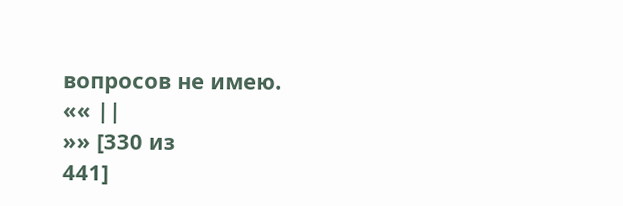вопросов не имею.
«« ||
»» [330 из
441]